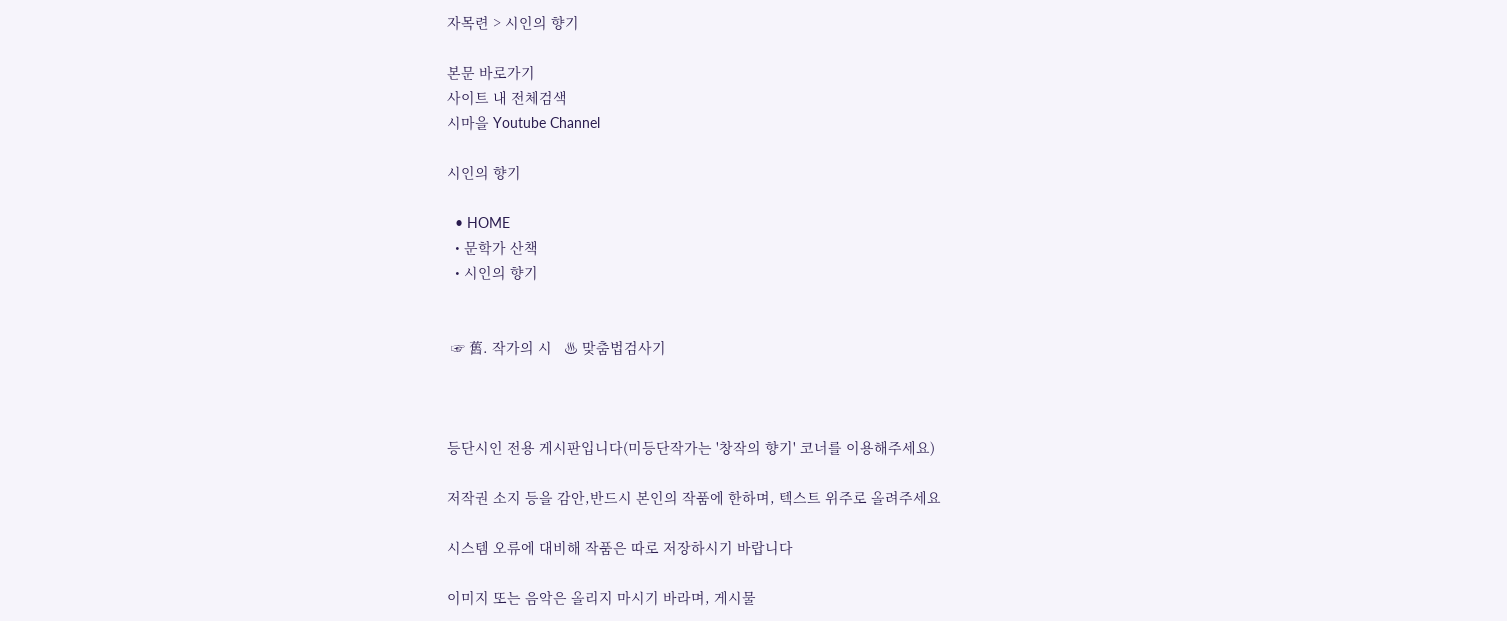자목련 > 시인의 향기

본문 바로가기
사이트 내 전체검색
시마을 Youtube Channel

시인의 향기

  • HOME
  • 문학가 산책
  • 시인의 향기


 ☞ 舊. 작가의 시   ♨ 맞춤법검사기



등단시인 전용 게시판입니다(미등단작가는 '창작의 향기' 코너를 이용해주세요)

저작권 소지 등을 감안,반드시 본인의 작품에 한하며, 텍스트 위주로 올려주세요

시스템 오류에 대비해 작품은 따로 저장하시기 바랍니다

이미지 또는 음악은 올리지 마시기 바라며, 게시물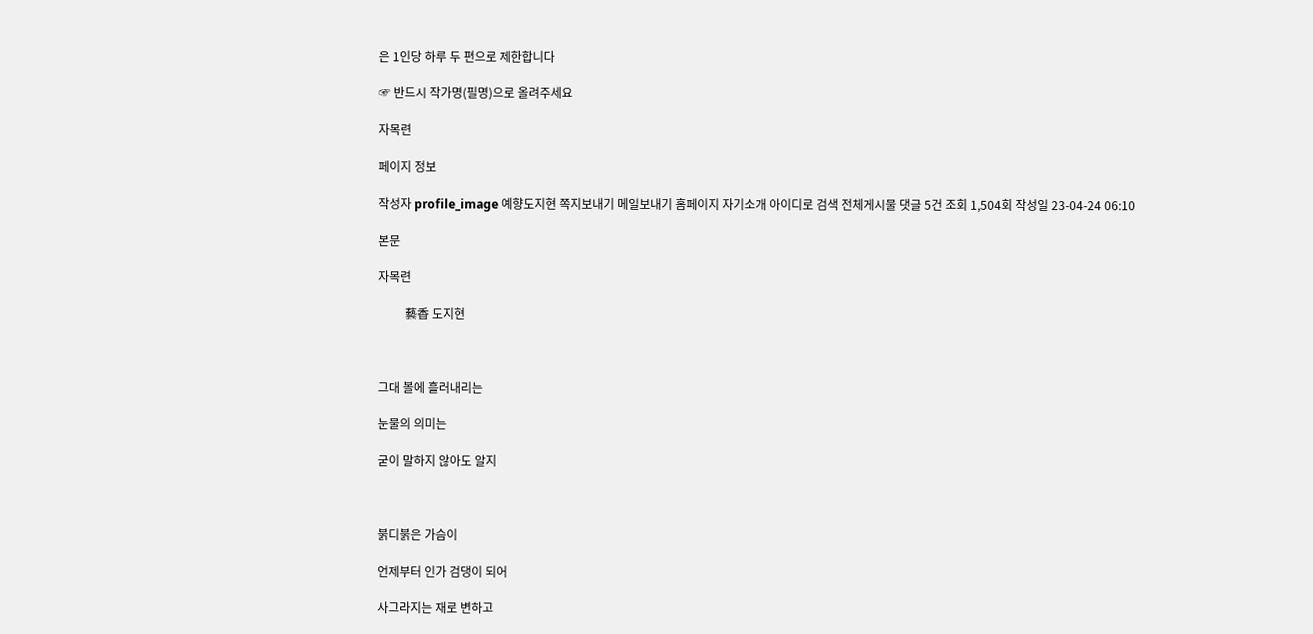은 1인당 하루 두 편으로 제한합니다

☞ 반드시 작가명(필명)으로 올려주세요

자목련

페이지 정보

작성자 profile_image 예향도지현 쪽지보내기 메일보내기 홈페이지 자기소개 아이디로 검색 전체게시물 댓글 5건 조회 1,504회 작성일 23-04-24 06:10

본문

자목련

         藝香 도지현



그대 볼에 흘러내리는

눈물의 의미는

굳이 말하지 않아도 알지



붉디붉은 가슴이

언제부터 인가 검댕이 되어

사그라지는 재로 변하고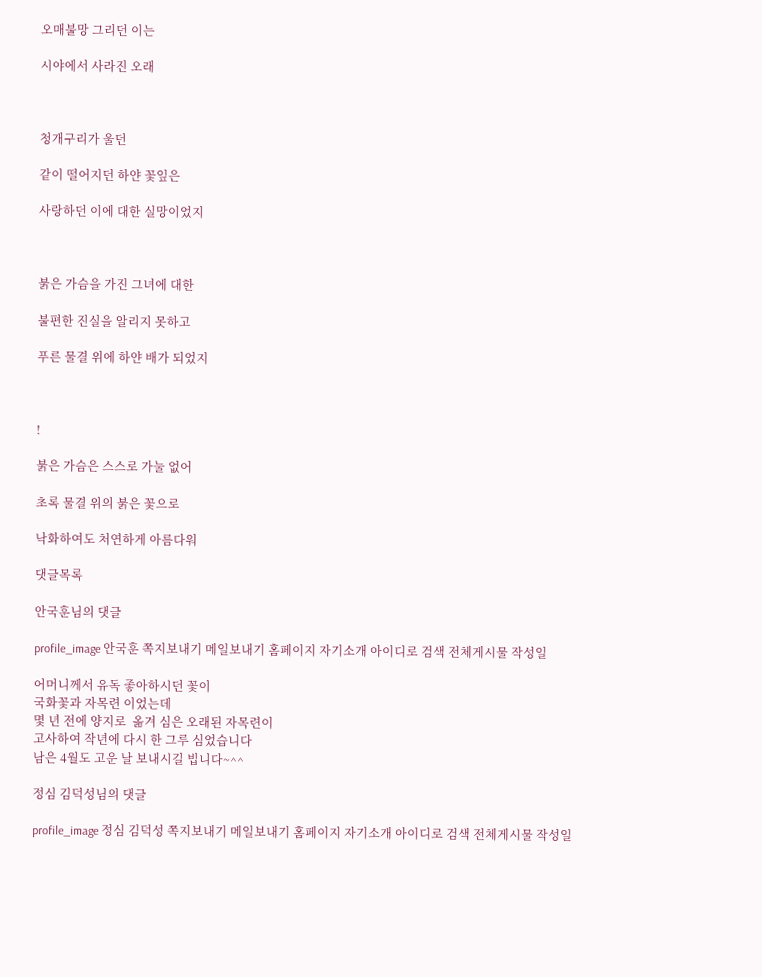오매불망 그리던 이는

시야에서 사라진 오래



청개구리가 울던

같이 떨어지던 하얀 꽃잎은

사랑하던 이에 대한 실망이었지



붉은 가슴을 가진 그녀에 대한

불편한 진실을 알리지 못하고

푸른 물결 위에 하얀 배가 되었지



!

붉은 가슴은 스스로 가눌 없어

초록 물결 위의 붉은 꽃으로

낙화하여도 처연하게 아름다워

댓글목록

안국훈님의 댓글

profile_image 안국훈 쪽지보내기 메일보내기 홈페이지 자기소개 아이디로 검색 전체게시물 작성일

어머니께서 유독 좋아하시던 꽃이
국화꽃과 자목련 이었는데
몇 년 전에 양지로  옮겨 심은 오래된 자목련이
고사하여 작년에 다시 한 그루 심었습니다
남은 4월도 고운 날 보내시길 빕니다~^^

정심 김덕성님의 댓글

profile_image 정심 김덕성 쪽지보내기 메일보내기 홈페이지 자기소개 아이디로 검색 전체게시물 작성일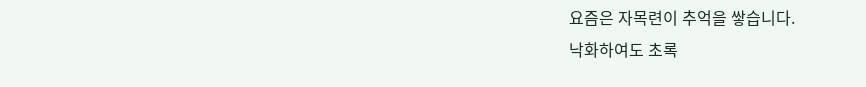요즘은 자목련이 추억을 쌓습니다.
낙화하여도 초록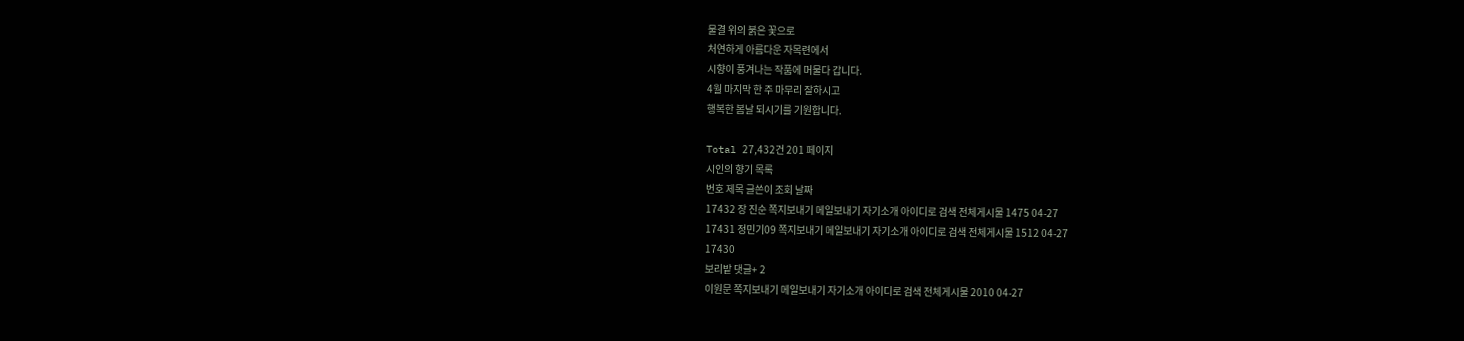물결 위의 붉은 꽃으로
처연하게 아름다운 자목련에서
시향이 풍겨나는 작품에 머물다 갑니다.
4월 마지막 한 주 마무리 잘하시고
행복한 봄날 되시기를 기원합니다.

Total 27,432건 201 페이지
시인의 향기 목록
번호 제목 글쓴이 조회 날짜
17432 장 진순 쪽지보내기 메일보내기 자기소개 아이디로 검색 전체게시물 1475 04-27
17431 정민기09 쪽지보내기 메일보내기 자기소개 아이디로 검색 전체게시물 1512 04-27
17430
보리밭 댓글+ 2
이원문 쪽지보내기 메일보내기 자기소개 아이디로 검색 전체게시물 2010 04-27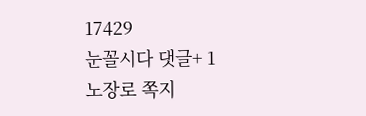17429
눈꼴시다 댓글+ 1
노장로 쪽지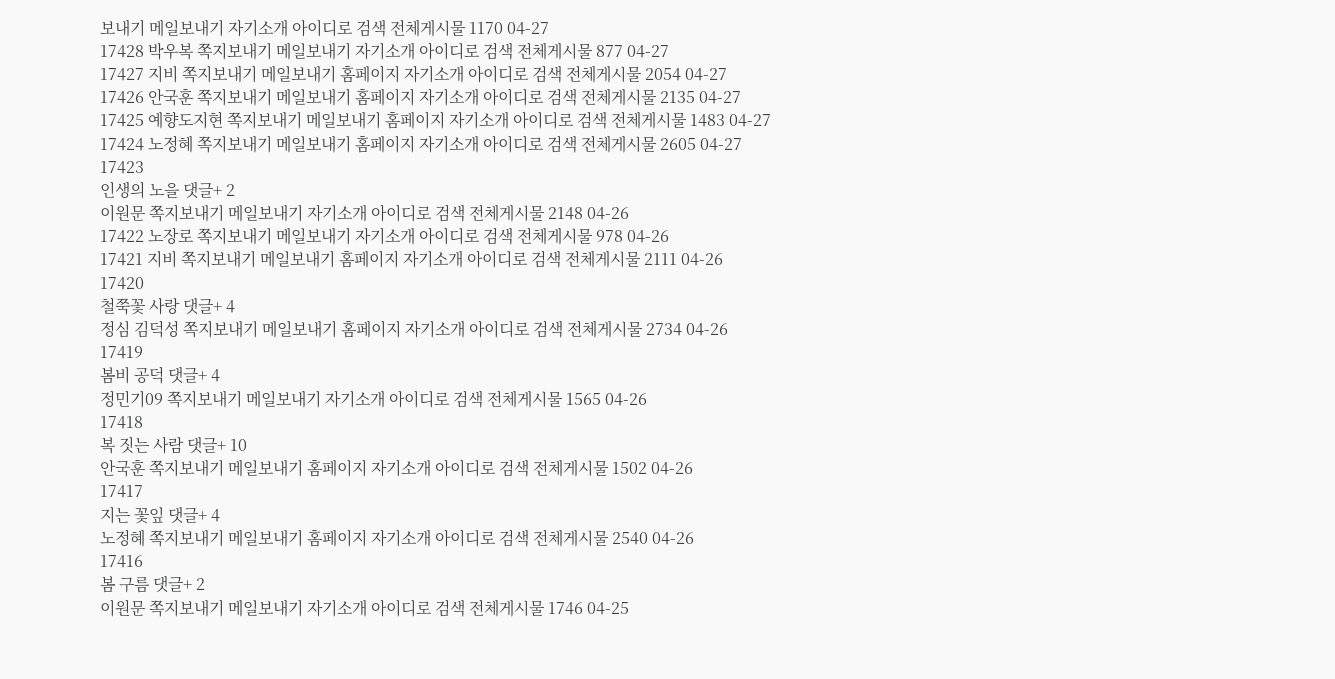보내기 메일보내기 자기소개 아이디로 검색 전체게시물 1170 04-27
17428 박우복 쪽지보내기 메일보내기 자기소개 아이디로 검색 전체게시물 877 04-27
17427 지비 쪽지보내기 메일보내기 홈페이지 자기소개 아이디로 검색 전체게시물 2054 04-27
17426 안국훈 쪽지보내기 메일보내기 홈페이지 자기소개 아이디로 검색 전체게시물 2135 04-27
17425 예향도지현 쪽지보내기 메일보내기 홈페이지 자기소개 아이디로 검색 전체게시물 1483 04-27
17424 노정혜 쪽지보내기 메일보내기 홈페이지 자기소개 아이디로 검색 전체게시물 2605 04-27
17423
인생의 노을 댓글+ 2
이원문 쪽지보내기 메일보내기 자기소개 아이디로 검색 전체게시물 2148 04-26
17422 노장로 쪽지보내기 메일보내기 자기소개 아이디로 검색 전체게시물 978 04-26
17421 지비 쪽지보내기 메일보내기 홈페이지 자기소개 아이디로 검색 전체게시물 2111 04-26
17420
철쭉꽃 사랑 댓글+ 4
정심 김덕성 쪽지보내기 메일보내기 홈페이지 자기소개 아이디로 검색 전체게시물 2734 04-26
17419
봄비 공덕 댓글+ 4
정민기09 쪽지보내기 메일보내기 자기소개 아이디로 검색 전체게시물 1565 04-26
17418
복 짓는 사람 댓글+ 10
안국훈 쪽지보내기 메일보내기 홈페이지 자기소개 아이디로 검색 전체게시물 1502 04-26
17417
지는 꽃잎 댓글+ 4
노정혜 쪽지보내기 메일보내기 홈페이지 자기소개 아이디로 검색 전체게시물 2540 04-26
17416
봄 구름 댓글+ 2
이원문 쪽지보내기 메일보내기 자기소개 아이디로 검색 전체게시물 1746 04-25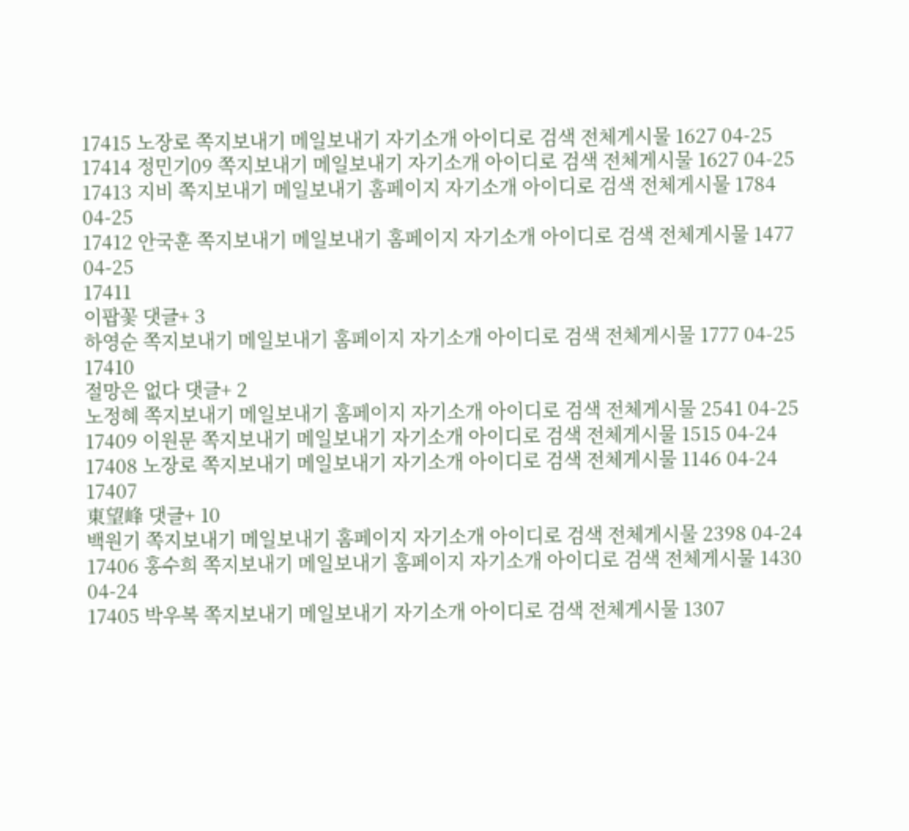17415 노장로 쪽지보내기 메일보내기 자기소개 아이디로 검색 전체게시물 1627 04-25
17414 정민기09 쪽지보내기 메일보내기 자기소개 아이디로 검색 전체게시물 1627 04-25
17413 지비 쪽지보내기 메일보내기 홈페이지 자기소개 아이디로 검색 전체게시물 1784 04-25
17412 안국훈 쪽지보내기 메일보내기 홈페이지 자기소개 아이디로 검색 전체게시물 1477 04-25
17411
이팝꽃 댓글+ 3
하영순 쪽지보내기 메일보내기 홈페이지 자기소개 아이디로 검색 전체게시물 1777 04-25
17410
절망은 없다 댓글+ 2
노정혜 쪽지보내기 메일보내기 홈페이지 자기소개 아이디로 검색 전체게시물 2541 04-25
17409 이원문 쪽지보내기 메일보내기 자기소개 아이디로 검색 전체게시물 1515 04-24
17408 노장로 쪽지보내기 메일보내기 자기소개 아이디로 검색 전체게시물 1146 04-24
17407
東望峰 댓글+ 10
백원기 쪽지보내기 메일보내기 홈페이지 자기소개 아이디로 검색 전체게시물 2398 04-24
17406 홍수희 쪽지보내기 메일보내기 홈페이지 자기소개 아이디로 검색 전체게시물 1430 04-24
17405 박우복 쪽지보내기 메일보내기 자기소개 아이디로 검색 전체게시물 1307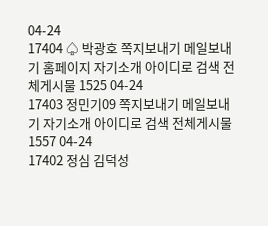04-24
17404 ♤ 박광호 쪽지보내기 메일보내기 홈페이지 자기소개 아이디로 검색 전체게시물 1525 04-24
17403 정민기09 쪽지보내기 메일보내기 자기소개 아이디로 검색 전체게시물 1557 04-24
17402 정심 김덕성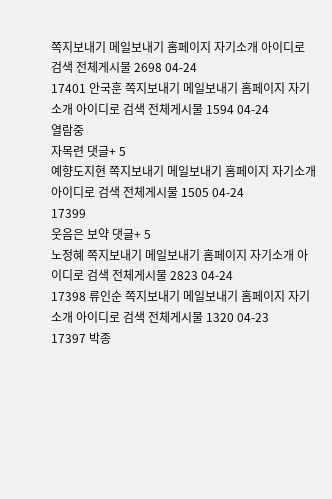쪽지보내기 메일보내기 홈페이지 자기소개 아이디로 검색 전체게시물 2698 04-24
17401 안국훈 쪽지보내기 메일보내기 홈페이지 자기소개 아이디로 검색 전체게시물 1594 04-24
열람중
자목련 댓글+ 5
예향도지현 쪽지보내기 메일보내기 홈페이지 자기소개 아이디로 검색 전체게시물 1505 04-24
17399
웃음은 보약 댓글+ 5
노정혜 쪽지보내기 메일보내기 홈페이지 자기소개 아이디로 검색 전체게시물 2823 04-24
17398 류인순 쪽지보내기 메일보내기 홈페이지 자기소개 아이디로 검색 전체게시물 1320 04-23
17397 박종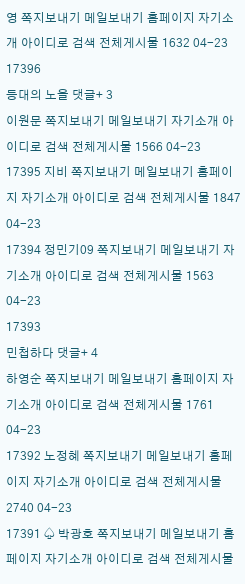영 쪽지보내기 메일보내기 홈페이지 자기소개 아이디로 검색 전체게시물 1632 04-23
17396
등대의 노을 댓글+ 3
이원문 쪽지보내기 메일보내기 자기소개 아이디로 검색 전체게시물 1566 04-23
17395 지비 쪽지보내기 메일보내기 홈페이지 자기소개 아이디로 검색 전체게시물 1847 04-23
17394 정민기09 쪽지보내기 메일보내기 자기소개 아이디로 검색 전체게시물 1563 04-23
17393
민첩하다 댓글+ 4
하영순 쪽지보내기 메일보내기 홈페이지 자기소개 아이디로 검색 전체게시물 1761 04-23
17392 노정혜 쪽지보내기 메일보내기 홈페이지 자기소개 아이디로 검색 전체게시물 2740 04-23
17391 ♤ 박광호 쪽지보내기 메일보내기 홈페이지 자기소개 아이디로 검색 전체게시물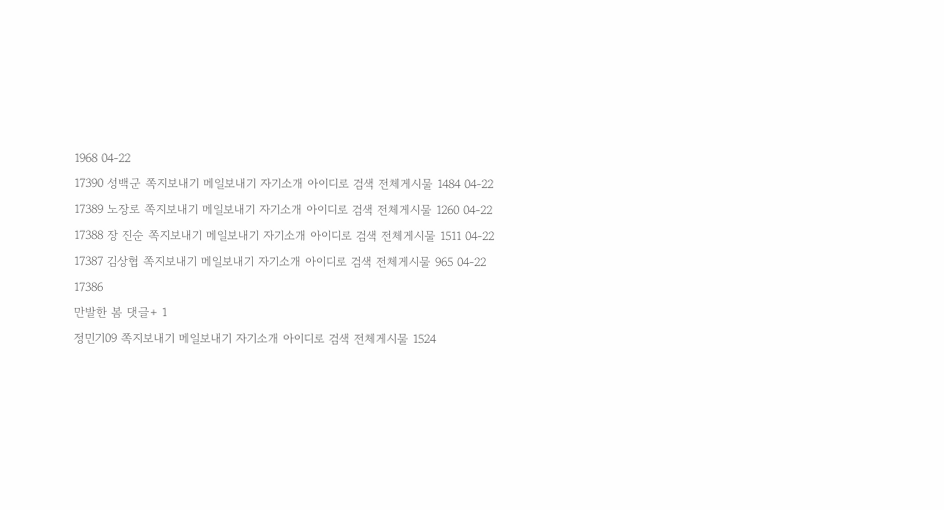1968 04-22
17390 성백군 쪽지보내기 메일보내기 자기소개 아이디로 검색 전체게시물 1484 04-22
17389 노장로 쪽지보내기 메일보내기 자기소개 아이디로 검색 전체게시물 1260 04-22
17388 장 진순 쪽지보내기 메일보내기 자기소개 아이디로 검색 전체게시물 1511 04-22
17387 김상협 쪽지보내기 메일보내기 자기소개 아이디로 검색 전체게시물 965 04-22
17386
만발한 봄 댓글+ 1
정민기09 쪽지보내기 메일보내기 자기소개 아이디로 검색 전체게시물 1524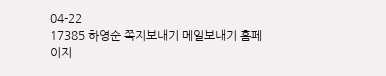04-22
17385 하영순 쪽지보내기 메일보내기 홈페이지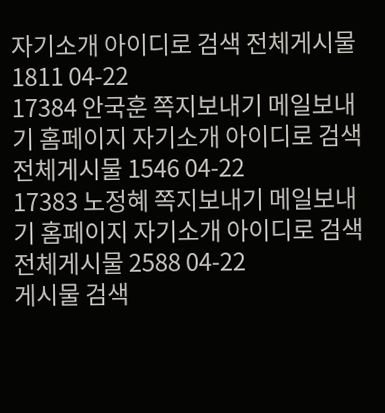자기소개 아이디로 검색 전체게시물 1811 04-22
17384 안국훈 쪽지보내기 메일보내기 홈페이지 자기소개 아이디로 검색 전체게시물 1546 04-22
17383 노정혜 쪽지보내기 메일보내기 홈페이지 자기소개 아이디로 검색 전체게시물 2588 04-22
게시물 검색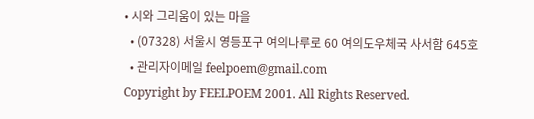• 시와 그리움이 있는 마을
  • (07328) 서울시 영등포구 여의나루로 60 여의도우체국 사서함 645호
  • 관리자이메일 feelpoem@gmail.com
Copyright by FEELPOEM 2001. All Rights Reserved.